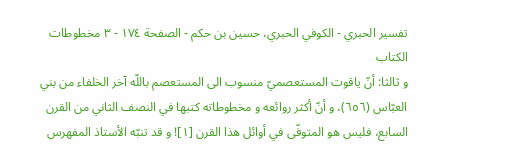تفسير الحبري - الكوفي الحبري، حسين بن حكم - الصفحة ١٧٤ - ٣ مخطوطات الكتاب
و ثالثا: أنّ ياقوت المستعصميّ منسوب الى المستعصم باللّه آخر الخلفاء من بني العبّاس (٦٥٦)، و أنّ أكثر روائعه و مخطوطاته كتبها في النصف الثاني من القرن السابع، فليس هو المتوفّى في أوائل هذا القرن [١]! و قد تنبّه الأستاذ المفهرس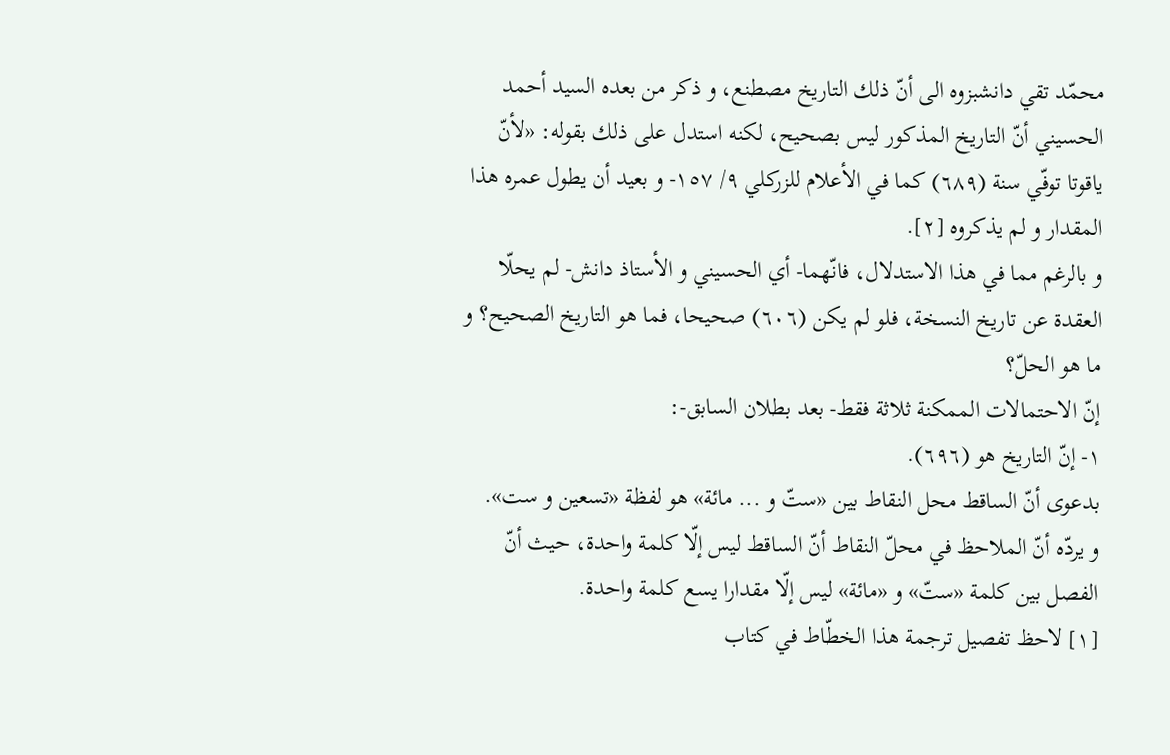محمّد تقي دانشبزوه الى أنّ ذلك التاريخ مصطنع، و ذكر من بعده السيد أحمد الحسيني أنّ التاريخ المذكور ليس بصحيح، لكنه استدل على ذلك بقوله: «لأنّ ياقوتا توفّي سنة (٦٨٩) كما في الأعلام للزركلي ٩/ ١٥٧- و بعيد أن يطول عمره هذا المقدار و لم يذكروه [٢].
و بالرغم مما في هذا الاستدلال، فانّهما- أي الحسيني و الأستاذ دانش- لم يحلّا العقدة عن تاريخ النسخة، فلو لم يكن (٦٠٦) صحيحا، فما هو التاريخ الصحيح؟ و ما هو الحلّ؟
إنّ الاحتمالات الممكنة ثلاثة فقط- بعد بطلان السابق-:
١- إنّ التاريخ هو (٦٩٦).
بدعوى أنّ الساقط محل النقاط بين «ستّ و ... مائة» هو لفظة «تسعين و ست».
و يردّه أنّ الملاحظ في محلّ النقاط أنّ الساقط ليس إلّا كلمة واحدة، حيث أنّ الفصل بين كلمة «ستّ» و «مائة» ليس إلّا مقدارا يسع كلمة واحدة.
[١] لاحظ تفصيل ترجمة هذا الخطّاط في كتاب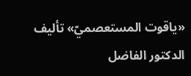«ياقوت المستعصميّ» تأليف الدكتور الفاضل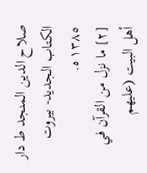صلاح الدين المنجد ط دار الكتاب الجديد- بيروت ١٣٨٥ ه.
[٢] ما نزل من القرآن في أهل البيت (عليهم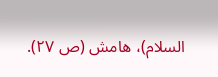السلام)، هامش (ص ٢٧).